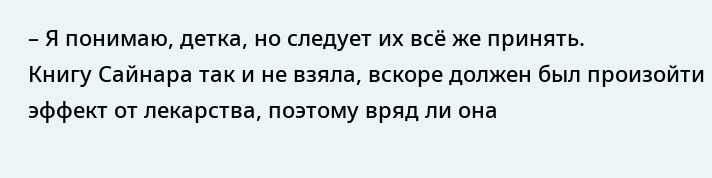– Я понимаю, детка, но следует их всё же принять.
Книгу Сайнара так и не взяла, вскоре должен был произойти эффект от лекарства, поэтому вряд ли она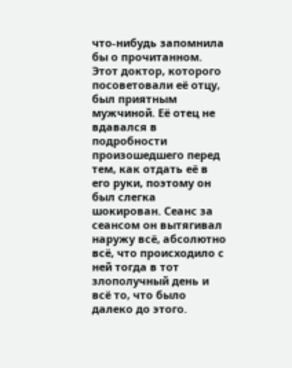что-нибудь запомнила бы о прочитанном. Этот доктор, которого посоветовали её отцу, был приятным мужчиной. Её отец не вдавался в подробности произошедшего перед тем, как отдать её в его руки, поэтому он был слегка шокирован. Сеанс за сеансом он вытягивал наружу всё, абсолютно всё, что происходило с ней тогда в тот злополучный день и всё то, что было далеко до этого.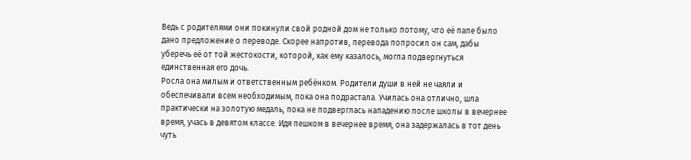Ведь с родителями они покинули свой родной дом не только потому, что её папе было дано предложение о переводе. Скорее напротив, перевода попросил он сам, дабы уберечь её от той жестокости, которой, как ему казалось, могла подвергнуться единственная его дочь.
Росла она милым и ответственным ребёнком. Родители души в ней не чаяли и обеспечивали всем необходимым, пока она подрастала. Училась она отлично, шла практически на золотую медаль, пока не подверглась нападению после школы в вечернее время, учась в девятом классе. Идя пешком в вечернее время, она задержалась в тот день чуть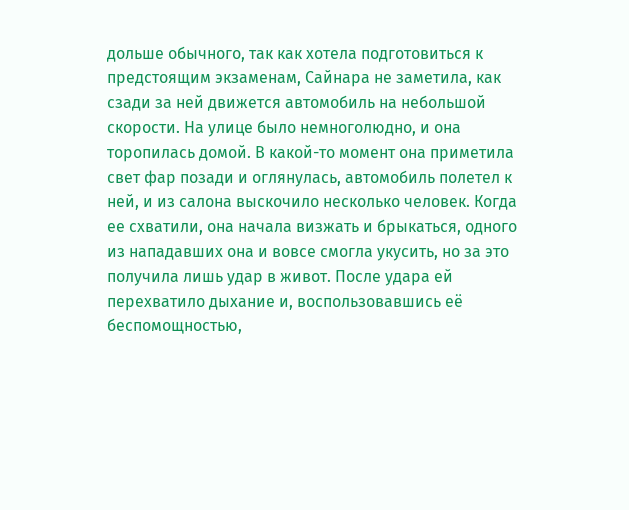дольше обычного, так как хотела подготовиться к предстоящим экзаменам, Сайнара не заметила, как сзади за ней движется автомобиль на небольшой скорости. На улице было немноголюдно, и она торопилась домой. В какой-то момент она приметила свет фар позади и оглянулась, автомобиль полетел к ней, и из салона выскочило несколько человек. Когда ее схватили, она начала визжать и брыкаться, одного из нападавших она и вовсе смогла укусить, но за это получила лишь удар в живот. После удара ей перехватило дыхание и, воспользовавшись её беспомощностью,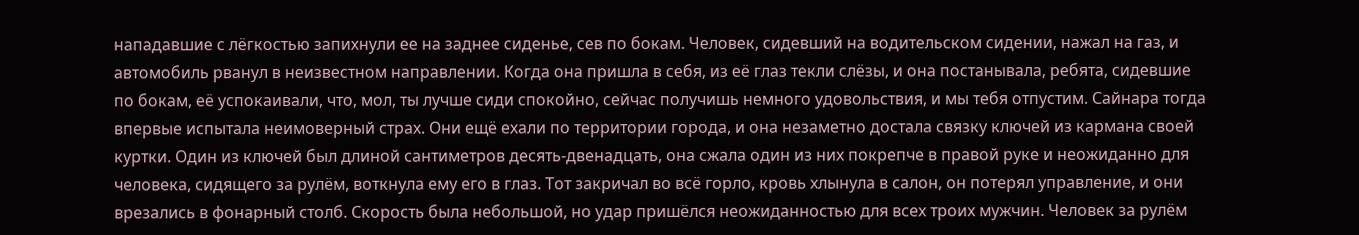нападавшие с лёгкостью запихнули ее на заднее сиденье, сев по бокам. Человек, сидевший на водительском сидении, нажал на газ, и автомобиль рванул в неизвестном направлении. Когда она пришла в себя, из её глаз текли слёзы, и она постанывала, ребята, сидевшие по бокам, её успокаивали, что, мол, ты лучше сиди спокойно, сейчас получишь немного удовольствия, и мы тебя отпустим. Сайнара тогда впервые испытала неимоверный страх. Они ещё ехали по территории города, и она незаметно достала связку ключей из кармана своей куртки. Один из ключей был длиной сантиметров десять-двенадцать, она сжала один из них покрепче в правой руке и неожиданно для человека, сидящего за рулём, воткнула ему его в глаз. Тот закричал во всё горло, кровь хлынула в салон, он потерял управление, и они врезались в фонарный столб. Скорость была небольшой, но удар пришёлся неожиданностью для всех троих мужчин. Человек за рулём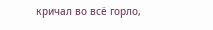кричал во всё горло,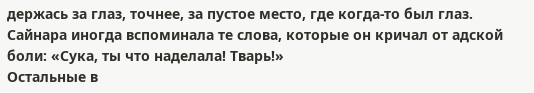держась за глаз, точнее, за пустое место, где когда-то был глаз. Сайнара иногда вспоминала те слова, которые он кричал от адской боли: «Сука, ты что наделала! Тварь!»
Остальные в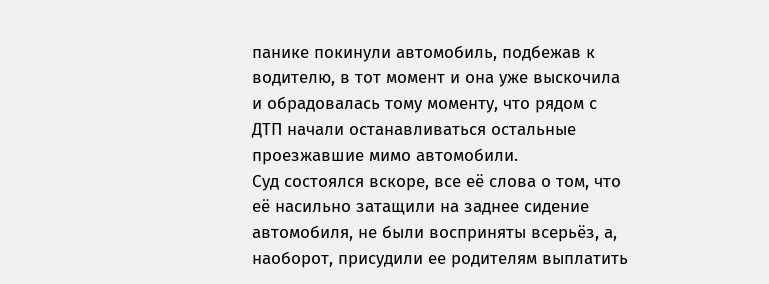панике покинули автомобиль, подбежав к водителю, в тот момент и она уже выскочила и обрадовалась тому моменту, что рядом с ДТП начали останавливаться остальные проезжавшие мимо автомобили.
Суд состоялся вскоре, все её слова о том, что её насильно затащили на заднее сидение автомобиля, не были восприняты всерьёз, а, наоборот, присудили ее родителям выплатить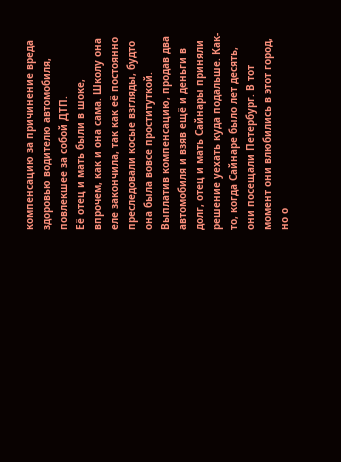компенсацию за причинение вреда здоровью водителю автомобиля, повлекшее за собой ДТП.
Её отец и мать были в шоке, впрочем, как и она сама. Школу она еле закончила, так как её постоянно преследовали косые взгляды, будто она была вовсе проституткой. Выплатив компенсацию, продав два автомобиля и взяв ещё и деньги в долг, отец и мать Сайнары приняли решение уехать куда подальше. Как-то, когда Сайнаре было лет десять, они посещали Петербург. В тот момент они влюбились в этот город, но о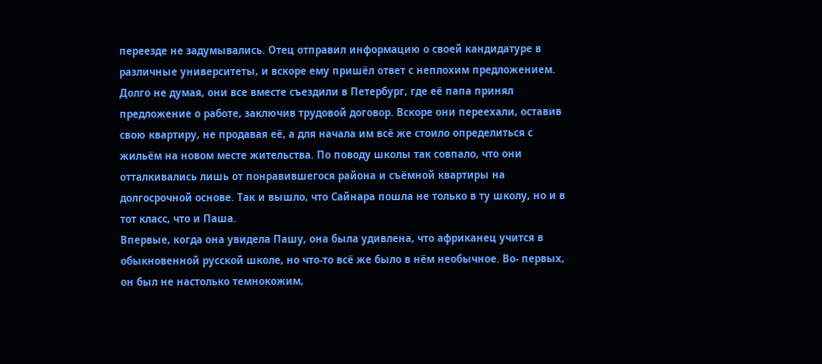переезде не задумывались. Отец отправил информацию о своей кандидатуре в различные университеты, и вскоре ему пришёл ответ с неплохим предложением. Долго не думая, они все вместе съездили в Петербург, где её папа принял предложение о работе, заключив трудовой договор. Вскоре они переехали, оставив свою квартиру, не продавая её, а для начала им всё же стоило определиться с жильём на новом месте жительства. По поводу школы так совпало, что они отталкивались лишь от понравившегося района и съёмной квартиры на долгосрочной основе. Так и вышло, что Сайнара пошла не только в ту школу, но и в тот класс, что и Паша.
Впервые, когда она увидела Пашу, она была удивлена, что африканец учится в обыкновенной русской школе, но что-то всё же было в нём необычное. Во- первых, он был не настолько темнокожим,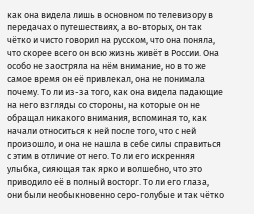как она видела лишь в основном по телевизору в передачах о путешествиях, а во-вторых, он так чётко и чисто говорил на русском, что она поняла, что скорее всего он всю жизнь живёт в России. Она особо не заостряла на нём внимание, но в то же самое время он её привлекал, она не понимала почему. То ли из-за того, как она видела падающие на него взгляды со стороны, на которые он не обращал никакого внимания, вспоминая то, как начали относиться к ней после того, что с ней произошло, и она не нашла в себе силы справиться с этим в отличие от него. То ли его искренняя улыбка, сияющая так ярко и волшебно, что это приводило её в полный восторг. То ли его глаза, они были необыкновенно серо-голубые и так чётко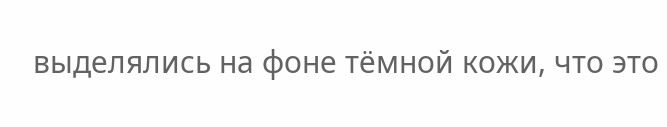выделялись на фоне тёмной кожи, что это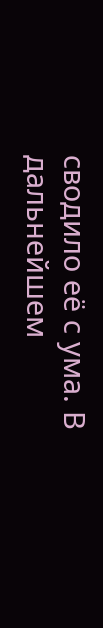сводило её с ума. В дальнейшем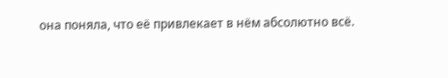она поняла, что её привлекает в нём абсолютно всё.